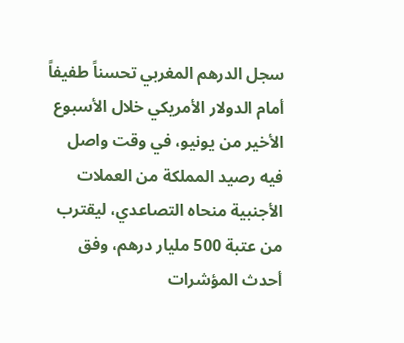سجل الدرهم المغربي تحسناً طفيفاً أمام الدولار الأمريكي خلال الأسبوع الأخير من يونيو، في وقت واصل فيه رصيد المملكة من العملات الأجنبية منحاه التصاعدي، ليقترب من عتبة 500 مليار درهم، وفق أحدث المؤشرات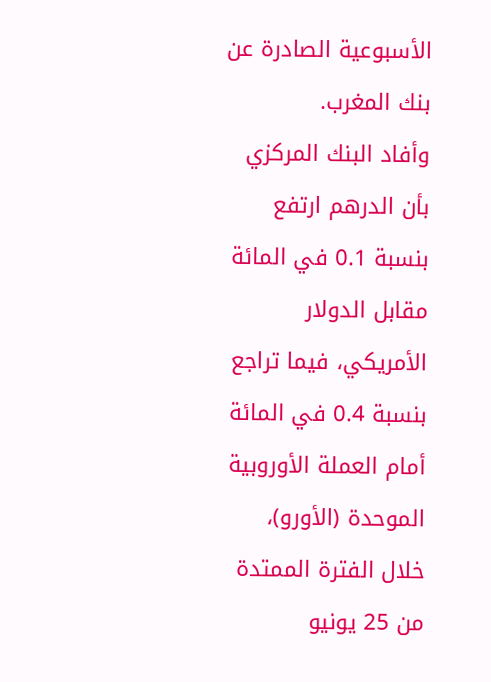الأسبوعية الصادرة عن بنك المغرب.
وأفاد البنك المركزي بأن الدرهم ارتفع بنسبة 0.1 في المائة مقابل الدولار الأمريكي، فيما تراجع بنسبة 0.4 في المائة أمام العملة الأوروبية الموحدة (الأورو)، خلال الفترة الممتدة من 25 يونيو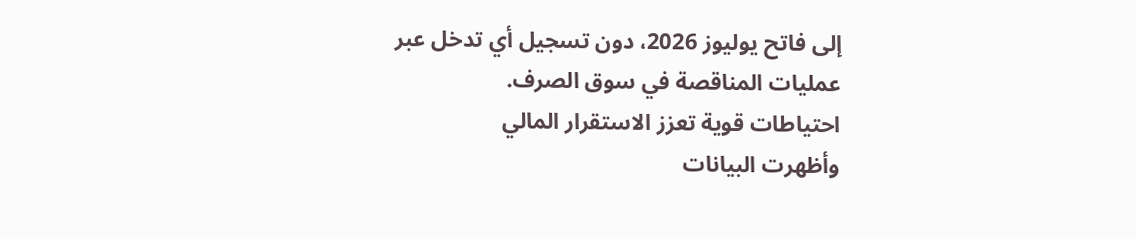إلى فاتح يوليوز 2026، دون تسجيل أي تدخل عبر عمليات المناقصة في سوق الصرف.
احتياطات قوية تعزز الاستقرار المالي
وأظهرت البيانات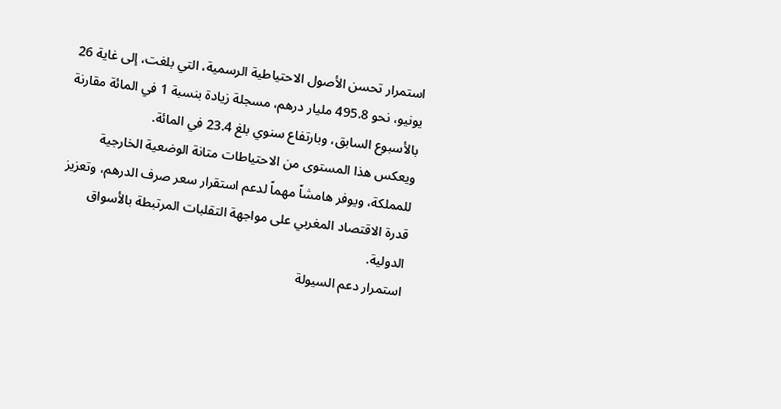استمرار تحسن الأصول الاحتياطية الرسمية، التي بلغت، إلى غاية 26 يونيو، نحو 495.8 مليار درهم، مسجلة زيادة بنسبة 1 في المائة مقارنة بالأسبوع السابق، وبارتفاع سنوي بلغ 23.4 في المائة.
ويعكس هذا المستوى من الاحتياطات متانة الوضعية الخارجية للمملكة، ويوفر هامشاً مهماً لدعم استقرار سعر صرف الدرهم، وتعزيز قدرة الاقتصاد المغربي على مواجهة التقلبات المرتبطة بالأسواق الدولية.
استمرار دعم السيولة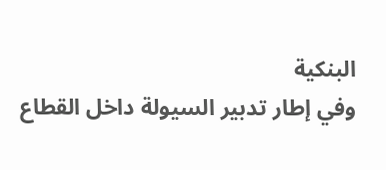البنكية
وفي إطار تدبير السيولة داخل القطاع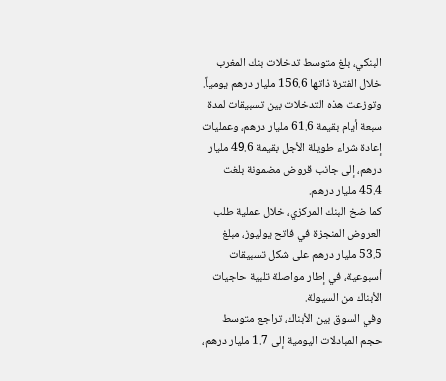البنكي، بلغ متوسط تدخلات بنك المغرب خلال الفترة ذاتها 156.6 مليار درهم يومياً.
وتوزعت هذه التدخلات بين تسبيقات لمدة سبعة أيام بقيمة 61.6 مليار درهم، وعمليات إعادة شراء طويلة الأجل بقيمة 49.6 مليار درهم، إلى جانب قروض مضمونة بلغت 45.4 مليار درهم.
كما ضخ البنك المركزي، خلال عملية طلب العروض المنجزة في فاتح يوليوز، مبلغ 53.5 مليار درهم على شكل تسبيقات أسبوعية، في إطار مواصلة تلبية حاجيات الأبناك من السيولة.
وفي السوق بين الأبناك، تراجع متوسط حجم المبادلات اليومية إلى 1.7 مليار درهم،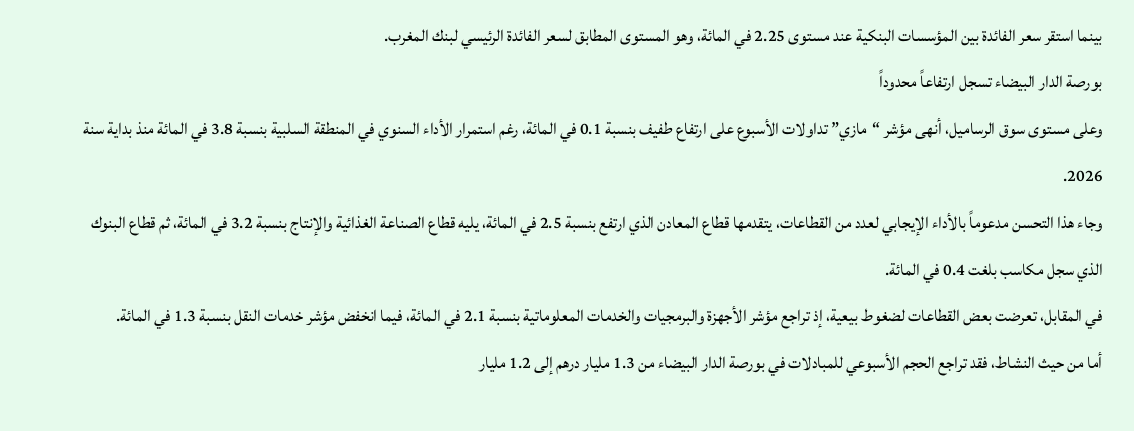بينما استقر سعر الفائدة بين المؤسسات البنكية عند مستوى 2.25 في المائة، وهو المستوى المطابق لسعر الفائدة الرئيسي لبنك المغرب.
بورصة الدار البيضاء تسجل ارتفاعاً محدوداً
وعلى مستوى سوق الرساميل، أنهى مؤشر “مازي” تداولات الأسبوع على ارتفاع طفيف بنسبة 0.1 في المائة، رغم استمرار الأداء السنوي في المنطقة السلبية بنسبة 3.8 في المائة منذ بداية سنة 2026.
وجاء هذا التحسن مدعوماً بالأداء الإيجابي لعدد من القطاعات، يتقدمها قطاع المعادن الذي ارتفع بنسبة 2.5 في المائة، يليه قطاع الصناعة الغذائية والإنتاج بنسبة 3.2 في المائة، ثم قطاع البنوك الذي سجل مكاسب بلغت 0.4 في المائة.
في المقابل، تعرضت بعض القطاعات لضغوط بيعية، إذ تراجع مؤشر الأجهزة والبرمجيات والخدمات المعلوماتية بنسبة 2.1 في المائة، فيما انخفض مؤشر خدمات النقل بنسبة 1.3 في المائة.
أما من حيث النشاط، فقد تراجع الحجم الأسبوعي للمبادلات في بورصة الدار البيضاء من 1.3 مليار درهم إلى 1.2 مليار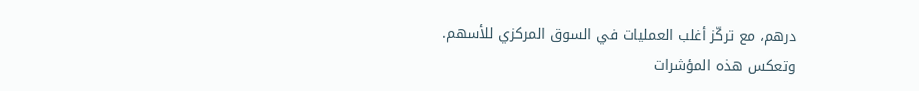درهم، مع تركّز أغلب العمليات في السوق المركزي للأسهم.
وتعكس هذه المؤشرات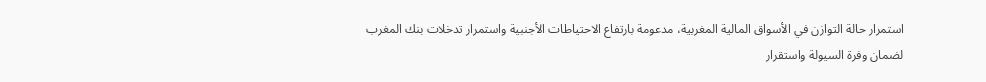استمرار حالة التوازن في الأسواق المالية المغربية، مدعومة بارتفاع الاحتياطات الأجنبية واستمرار تدخلات بنك المغرب لضمان وفرة السيولة واستقرار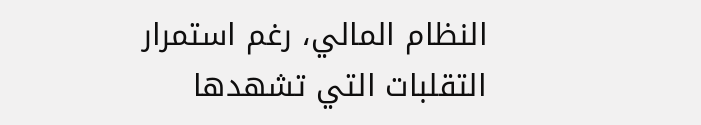النظام المالي، رغم استمرار التقلبات التي تشهدها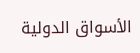الأسواق الدولية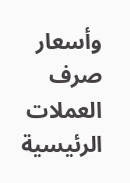وأسعار صرف العملات الرئيسية